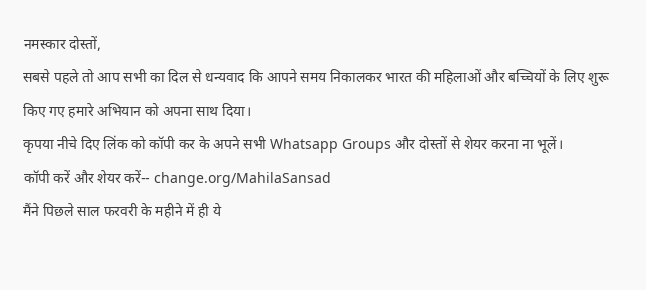नमस्कार दोस्तों,
सबसे पहले तो आप सभी का दिल से धन्यवाद कि आपने समय निकालकर भारत की महिलाओं और बच्चियों के लिए शुरू किए गए हमारे अभियान को अपना साथ दिया।
कृपया नीचे दिए लिंक को कॉपी कर के अपने सभी Whatsapp Groups और दोस्तों से शेयर करना ना भूलें।
कॉपी करें और शेयर करें-- change.org/MahilaSansad
मैंने पिछले साल फरवरी के महीने में ही ये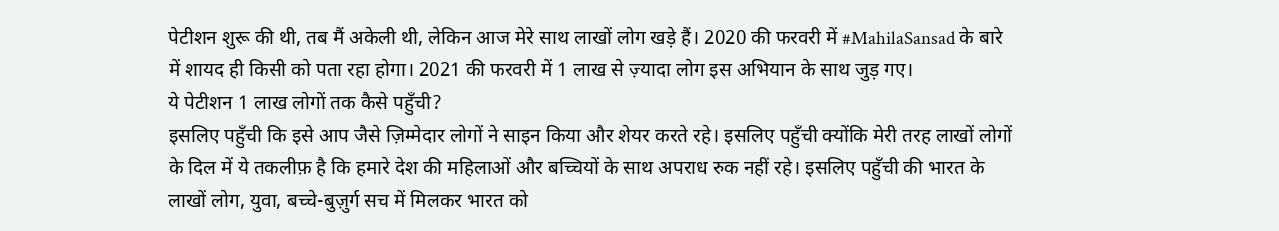पेटीशन शुरू की थी, तब मैं अकेली थी, लेकिन आज मेरे साथ लाखों लोग खड़े हैं। 2020 की फरवरी में #MahilaSansad के बारे में शायद ही किसी को पता रहा होगा। 2021 की फरवरी में 1 लाख से ज़्यादा लोग इस अभियान के साथ जुड़ गए।
ये पेटीशन 1 लाख लोगों तक कैसे पहुँची?
इसलिए पहुँची कि इसे आप जैसे ज़िम्मेदार लोगों ने साइन किया और शेयर करते रहे। इसलिए पहुँची क्योंकि मेरी तरह लाखों लोगों के दिल में ये तकलीफ़ है कि हमारे देश की महिलाओं और बच्चियों के साथ अपराध रुक नहीं रहे। इसलिए पहुँची की भारत के लाखों लोग, युवा, बच्चे-बुज़ुर्ग सच में मिलकर भारत को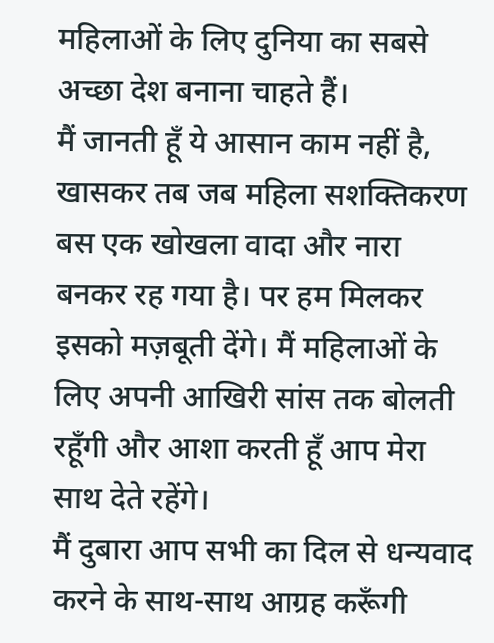महिलाओं के लिए दुनिया का सबसे अच्छा देश बनाना चाहते हैं।
मैं जानती हूँ ये आसान काम नहीं है, खासकर तब जब महिला सशक्तिकरण बस एक खोखला वादा और नारा बनकर रह गया है। पर हम मिलकर इसको मज़बूती देंगे। मैं महिलाओं के लिए अपनी आखिरी सांस तक बोलती रहूँगी और आशा करती हूँ आप मेरा साथ देते रहेंगे।
मैं दुबारा आप सभी का दिल से धन्यवाद करने के साथ-साथ आग्रह करूँगी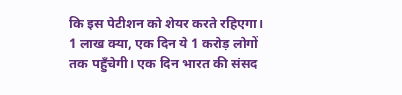कि इस पेटीशन को शेयर करते रहिएगा। 1 लाख क्या, एक दिन ये 1 करोड़ लोगों तक पहुँचेगी। एक दिन भारत की संसद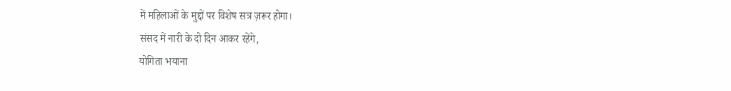में महिलाओं के मुद्दों पर विशेष सत्र ज़रूर होगा।
संसद में नारी के दो दिन आकर रहेंगे,
योगिता भयाना